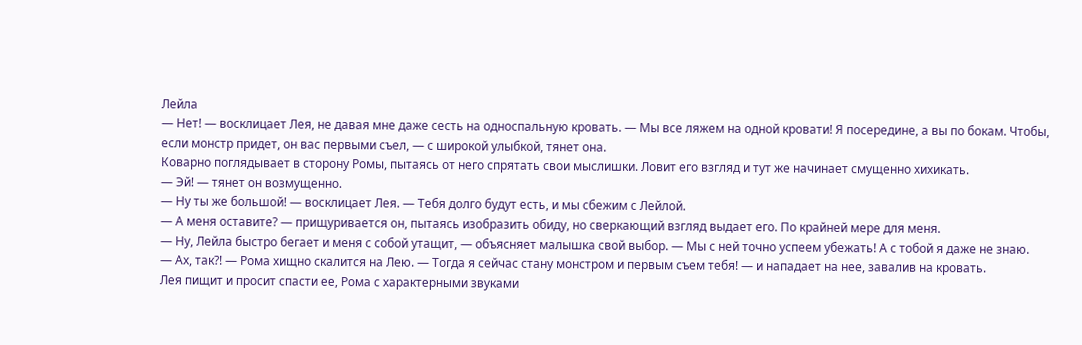Лейла
— Нет! — восклицает Лея, не давая мне даже сесть на односпальную кровать. — Мы все ляжем на одной кровати! Я посередине, а вы по бокам. Чтобы, если монстр придет, он вас первыми съел, — с широкой улыбкой, тянет она.
Коварно поглядывает в сторону Ромы, пытаясь от него спрятать свои мыслишки. Ловит его взгляд и тут же начинает смущенно хихикать.
— Эй! — тянет он возмущенно.
— Ну ты же большой! — восклицает Лея. — Тебя долго будут есть, и мы сбежим с Лейлой.
— А меня оставите? — прищуривается он, пытаясь изобразить обиду, но сверкающий взгляд выдает его. По крайней мере для меня.
— Ну, Лейла быстро бегает и меня с собой утащит, — объясняет малышка свой выбор. — Мы с ней точно успеем убежать! А с тобой я даже не знаю.
— Ах, так?! — Рома хищно скалится на Лею. — Тогда я сейчас стану монстром и первым съем тебя! — и нападает на нее, завалив на кровать.
Лея пищит и просит спасти ее, Рома с характерными звуками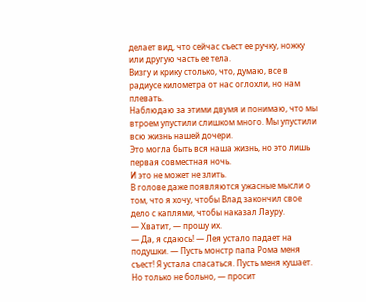делает вид, что сейчас съест ее ручку, ножку или другую часть ее тела.
Визгу и крику столько, что, думаю, все в радиусе километра от нас оглохли, но нам плевать.
Наблюдаю за этими двумя и понимаю, что мы втроем упустили слишком много. Мы упустили всю жизнь нашей дочери.
Это могла быть вся наша жизнь, но это лишь первая совместная ночь.
И это не может не злить.
В голове даже появляются ужасные мысли о том, что я хочу, чтобы Влад закончил свое дело с каплями, чтобы наказал Лауру.
— Хватит, — прошу их.
— Да, я сдаюсь! — Лея устало падает на подушки. — Пусть монстр папа Рома меня съест! Я устала спасаться. Пусть меня кушает. Но только не больно, — просит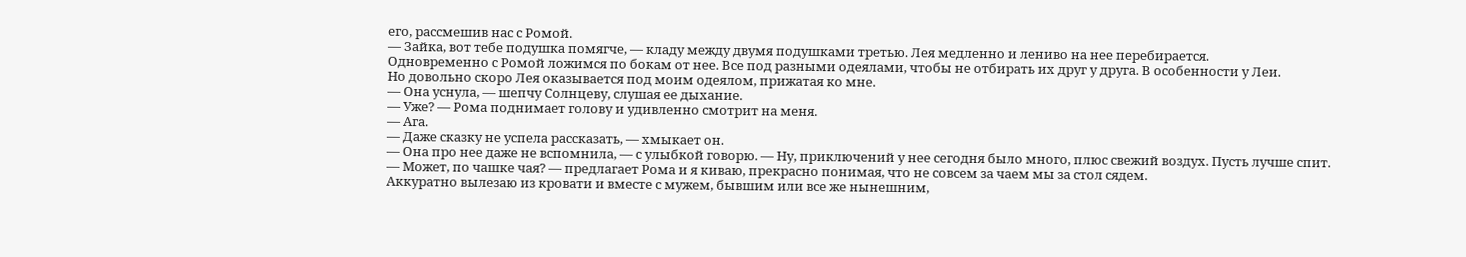его, рассмешив нас с Ромой.
— Зайка, вот тебе подушка помягче, — кладу между двумя подушками третью. Лея медленно и лениво на нее перебирается.
Одновременно с Ромой ложимся по бокам от нее. Все под разными одеялами, чтобы не отбирать их друг у друга. В особенности у Леи.
Но довольно скоро Лея оказывается под моим одеялом, прижатая ко мне.
— Она уснула, — шепчу Солнцеву, слушая ее дыхание.
— Уже? — Рома поднимает голову и удивленно смотрит на меня.
— Ага.
— Даже сказку не успела рассказать, — хмыкает он.
— Она про нее даже не вспомнила, — с улыбкой говорю. — Ну, приключений у нее сегодня было много, плюс свежий воздух. Пусть лучше спит.
— Может, по чашке чая? — предлагает Рома и я киваю, прекрасно понимая, что не совсем за чаем мы за стол сядем.
Аккуратно вылезаю из кровати и вместе с мужем, бывшим или все же нынешним,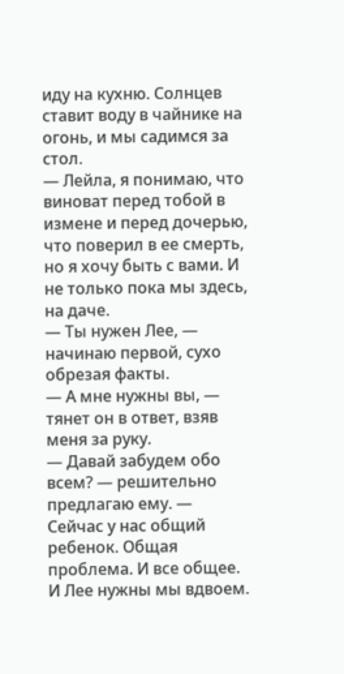иду на кухню. Солнцев ставит воду в чайнике на огонь, и мы садимся за стол.
— Лейла, я понимаю, что виноват перед тобой в измене и перед дочерью, что поверил в ее смерть, но я хочу быть с вами. И не только пока мы здесь, на даче.
— Ты нужен Лее, — начинаю первой, сухо обрезая факты.
— А мне нужны вы, — тянет он в ответ, взяв меня за руку.
— Давай забудем обо всем? — решительно предлагаю ему. — Сейчас у нас общий ребенок. Общая проблема. И все общее. И Лее нужны мы вдвоем.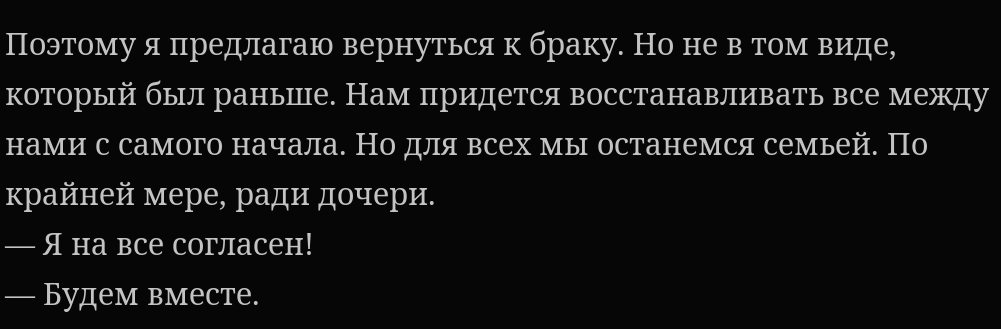Поэтому я предлагаю вернуться к браку. Но не в том виде, который был раньше. Нам придется восстанавливать все между нами с самого начала. Но для всех мы останемся семьей. По крайней мере, ради дочери.
— Я на все согласен!
— Будем вместе.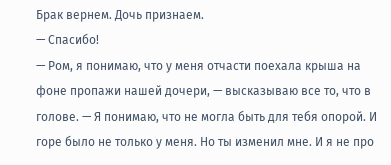Брак вернем. Дочь признаем.
— Спасибо!
— Ром, я понимаю, что у меня отчасти поехала крыша на фоне пропажи нашей дочери, — высказываю все то, что в голове. — Я понимаю, что не могла быть для тебя опорой. И горе было не только у меня. Но ты изменил мне. И я не про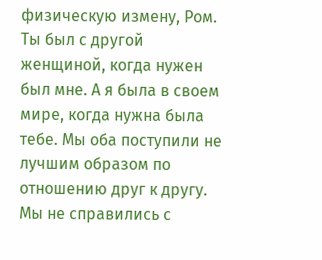физическую измену, Ром. Ты был с другой женщиной, когда нужен был мне. А я была в своем мире, когда нужна была тебе. Мы оба поступили не лучшим образом по отношению друг к другу. Мы не справились с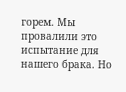горем. Мы провалили это испытание для нашего брака. Но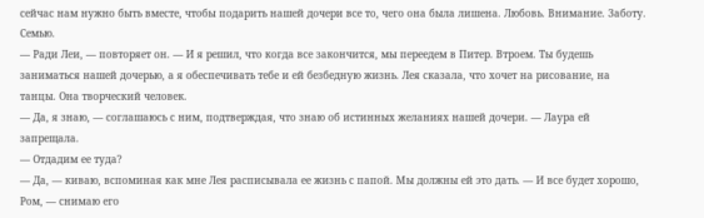сейчас нам нужно быть вместе, чтобы подарить нашей дочери все то, чего она была лишена. Любовь. Внимание. Заботу. Семью.
— Ради Леи, — повторяет он. — И я решил, что когда все закончится, мы переедем в Питер. Втроем. Ты будешь заниматься нашей дочерью, а я обеспечивать тебе и ей безбедную жизнь. Лея сказала, что хочет на рисование, на танцы. Она творческий человек.
— Да, я знаю, — соглашаюсь с ним, подтверждая, что знаю об истинных желаниях нашей дочери. — Лаура ей запрещала.
— Отдадим ее туда?
— Да, — киваю, вспоминая как мне Лея расписывала ее жизнь с папой. Мы должны ей это дать. — И все будет хорошо, Ром, — снимаю его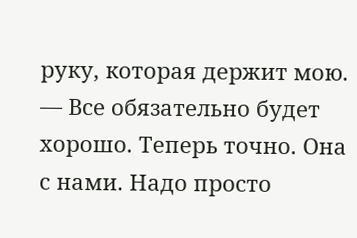руку, которая держит мою. — Все обязательно будет хорошо. Теперь точно. Она с нами. Надо просто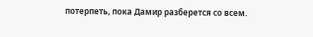потерпеть, пока Дамир разберется со всем.